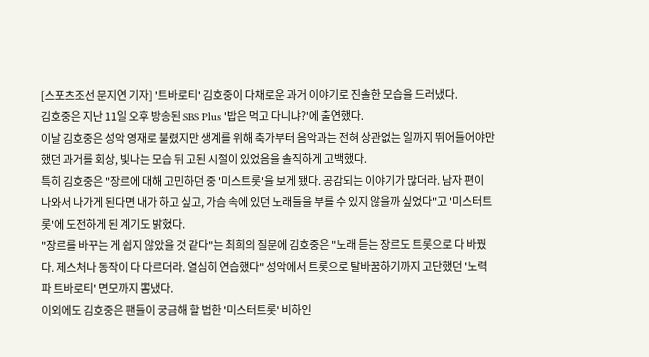[스포츠조선 문지연 기자] '트바로티' 김호중이 다채로운 과거 이야기로 진솔한 모습을 드러냈다.
김호중은 지난 11일 오후 방송된 SBS Plus '밥은 먹고 다니냐?'에 출연했다.
이날 김호중은 성악 영재로 불렸지만 생계를 위해 축가부터 음악과는 전혀 상관없는 일까지 뛰어들어야만했던 과거를 회상, 빛나는 모습 뒤 고된 시절이 있었음을 솔직하게 고백했다.
특히 김호중은 "장르에 대해 고민하던 중 '미스트롯'을 보게 됐다. 공감되는 이야기가 많더라. 남자 편이 나와서 나가게 된다면 내가 하고 싶고, 가슴 속에 있던 노래들을 부를 수 있지 않을까 싶었다"고 '미스터트롯'에 도전하게 된 계기도 밝혔다.
"장르를 바꾸는 게 쉽지 않았을 것 같다"는 최희의 질문에 김호중은 "노래 듣는 장르도 트롯으로 다 바꿨다. 제스처나 동작이 다 다르더라. 열심히 연습했다" 성악에서 트롯으로 탈바꿈하기까지 고단했던 '노력파 트바로티' 면모까지 뽐냈다.
이외에도 김호중은 팬들이 궁금해 할 법한 '미스터트롯' 비하인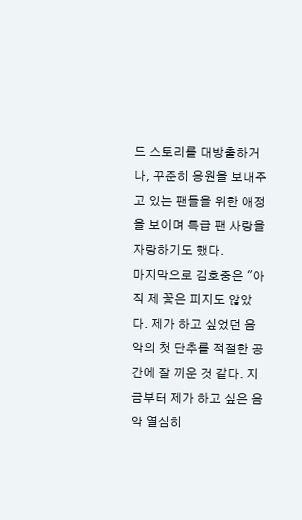드 스토리를 대방출하거나, 꾸준히 응원을 보내주고 있는 팬들을 위한 애정을 보이며 특급 팬 사랑을 자랑하기도 했다.
마지막으로 김호중은 "아직 제 꽃은 피지도 않았다. 제가 하고 싶었던 음악의 첫 단추를 적절한 공간에 잘 끼운 것 같다. 지금부터 제가 하고 싶은 음악 열심히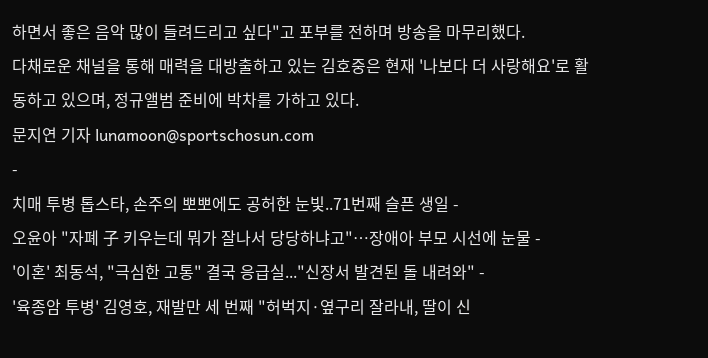하면서 좋은 음악 많이 들려드리고 싶다"고 포부를 전하며 방송을 마무리했다.
다채로운 채널을 통해 매력을 대방출하고 있는 김호중은 현재 '나보다 더 사랑해요'로 활동하고 있으며, 정규앨범 준비에 박차를 가하고 있다.
문지연 기자 lunamoon@sportschosun.com
-
치매 투병 톱스타, 손주의 뽀뽀에도 공허한 눈빛..71번째 슬픈 생일 -
오윤아 "자폐 子 키우는데 뭐가 잘나서 당당하냐고"…장애아 부모 시선에 눈물 -
'이혼' 최동석, "극심한 고통" 결국 응급실..."신장서 발견된 돌 내려와" -
'육종암 투병' 김영호, 재발만 세 번째 "허벅지·옆구리 잘라내, 딸이 신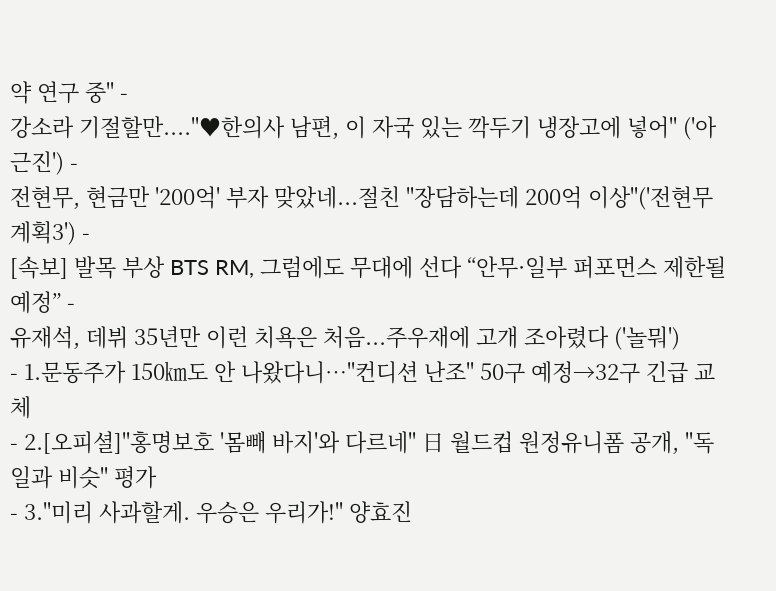약 연구 중" -
강소라 기절할만...."♥한의사 남편, 이 자국 있는 깍두기 냉장고에 넣어" ('아근진') -
전현무, 현금만 '200억' 부자 맞았네...절친 "장담하는데 200억 이상"('전현무계획3') -
[속보] 발목 부상 BTS RM, 그럼에도 무대에 선다 “안무·일부 퍼포먼스 제한될 예정” -
유재석, 데뷔 35년만 이런 치욕은 처음...주우재에 고개 조아렸다 ('놀뭐')
- 1.문동주가 150㎞도 안 나왔다니…"컨디션 난조" 50구 예정→32구 긴급 교체
- 2.[오피셜]"홍명보호 '몸빼 바지'와 다르네" 日 월드컵 원정유니폼 공개, "독일과 비슷" 평가
- 3."미리 사과할게. 우승은 우리가!" 양효진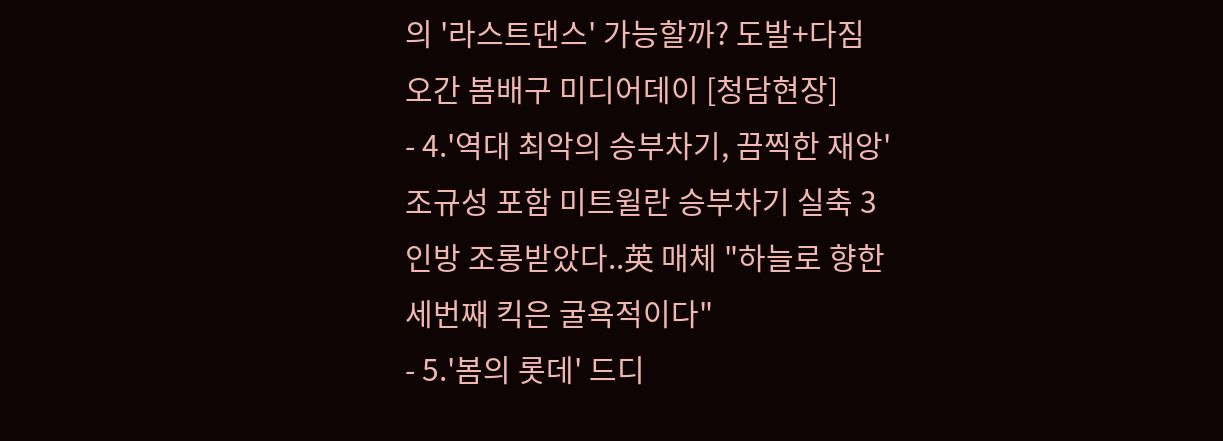의 '라스트댄스' 가능할까? 도발+다짐 오간 봄배구 미디어데이 [청담현장]
- 4.'역대 최악의 승부차기, 끔찍한 재앙' 조규성 포함 미트윌란 승부차기 실축 3인방 조롱받았다..英 매체 "하늘로 향한 세번째 킥은 굴욕적이다"
- 5.'봄의 롯데' 드디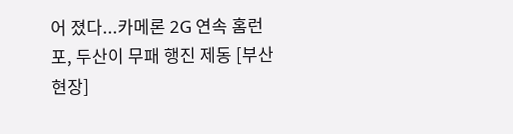어 졌다...카메론 2G 연속 홈런포, 두산이 무패 행진 제동 [부산 현장]